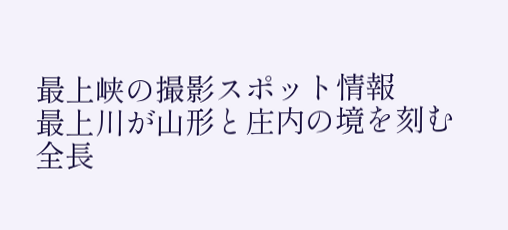最上峡の撮影スポット情報
最上川が山形と庄内の境を刻む全長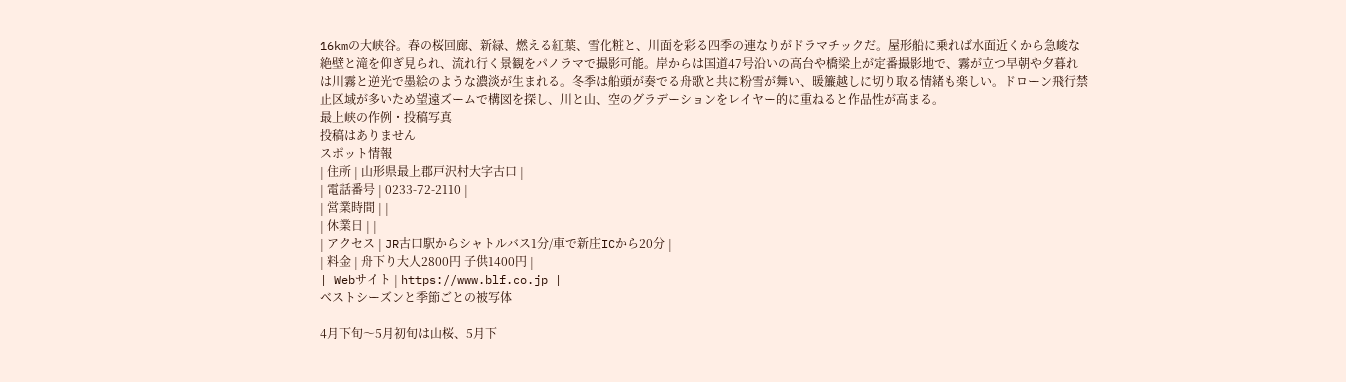16kmの大峡谷。春の桜回廊、新緑、燃える紅葉、雪化粧と、川面を彩る四季の連なりがドラマチックだ。屋形船に乗れば水面近くから急峻な絶壁と滝を仰ぎ見られ、流れ行く景観をパノラマで撮影可能。岸からは国道47号沿いの高台や橋梁上が定番撮影地で、霧が立つ早朝や夕暮れは川霧と逆光で墨絵のような濃淡が生まれる。冬季は船頭が奏でる舟歌と共に粉雪が舞い、暖簾越しに切り取る情緒も楽しい。ドローン飛行禁止区域が多いため望遠ズームで構図を探し、川と山、空のグラデーションをレイヤー的に重ねると作品性が高まる。
最上峡の作例・投稿写真
投稿はありません
スポット情報
| 住所 | 山形県最上郡戸沢村大字古口 |
| 電話番号 | 0233-72-2110 |
| 営業時間 | |
| 休業日 | |
| アクセス | JR古口駅からシャトルバス1分/車で新庄ICから20分 |
| 料金 | 舟下り大人2800円 子供1400円 |
| Webサイト | https://www.blf.co.jp |
ベストシーズンと季節ごとの被写体

4月下旬〜5月初旬は山桜、5月下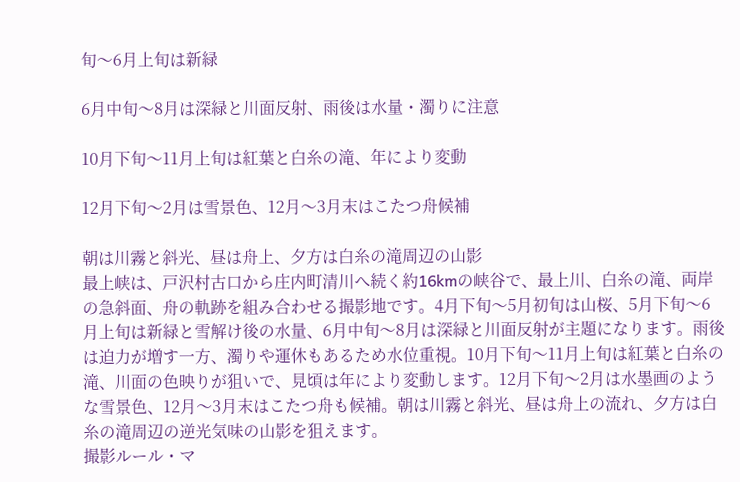旬〜6月上旬は新緑

6月中旬〜8月は深緑と川面反射、雨後は水量・濁りに注意

10月下旬〜11月上旬は紅葉と白糸の滝、年により変動

12月下旬〜2月は雪景色、12月〜3月末はこたつ舟候補

朝は川霧と斜光、昼は舟上、夕方は白糸の滝周辺の山影
最上峡は、戸沢村古口から庄内町清川へ続く約16kmの峡谷で、最上川、白糸の滝、両岸の急斜面、舟の軌跡を組み合わせる撮影地です。4月下旬〜5月初旬は山桜、5月下旬〜6月上旬は新緑と雪解け後の水量、6月中旬〜8月は深緑と川面反射が主題になります。雨後は迫力が増す一方、濁りや運休もあるため水位重視。10月下旬〜11月上旬は紅葉と白糸の滝、川面の色映りが狙いで、見頃は年により変動します。12月下旬〜2月は水墨画のような雪景色、12月〜3月末はこたつ舟も候補。朝は川霧と斜光、昼は舟上の流れ、夕方は白糸の滝周辺の逆光気味の山影を狙えます。
撮影ルール・マ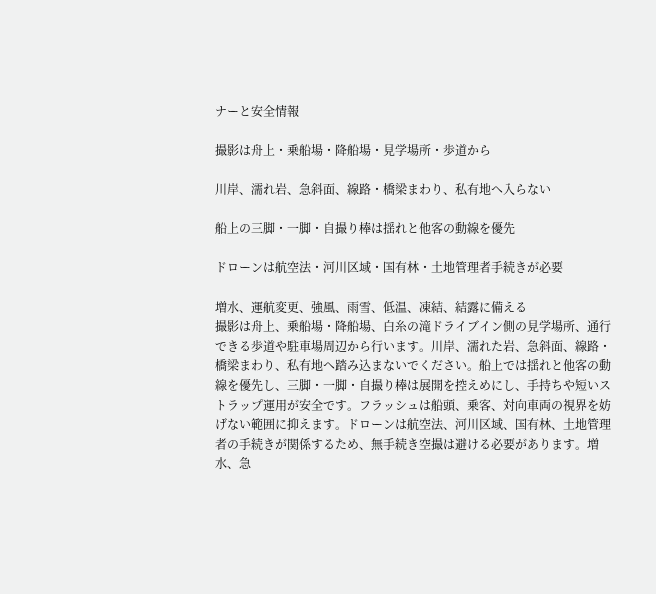ナーと安全情報

撮影は舟上・乗船場・降船場・見学場所・歩道から

川岸、濡れ岩、急斜面、線路・橋梁まわり、私有地へ入らない

船上の三脚・一脚・自撮り棒は揺れと他客の動線を優先

ドローンは航空法・河川区域・国有林・土地管理者手続きが必要

増水、運航変更、強風、雨雪、低温、凍結、結露に備える
撮影は舟上、乗船場・降船場、白糸の滝ドライブイン側の見学場所、通行できる歩道や駐車場周辺から行います。川岸、濡れた岩、急斜面、線路・橋梁まわり、私有地へ踏み込まないでください。船上では揺れと他客の動線を優先し、三脚・一脚・自撮り棒は展開を控えめにし、手持ちや短いストラップ運用が安全です。フラッシュは船頭、乗客、対向車両の視界を妨げない範囲に抑えます。ドローンは航空法、河川区域、国有林、土地管理者の手続きが関係するため、無手続き空撮は避ける必要があります。増水、急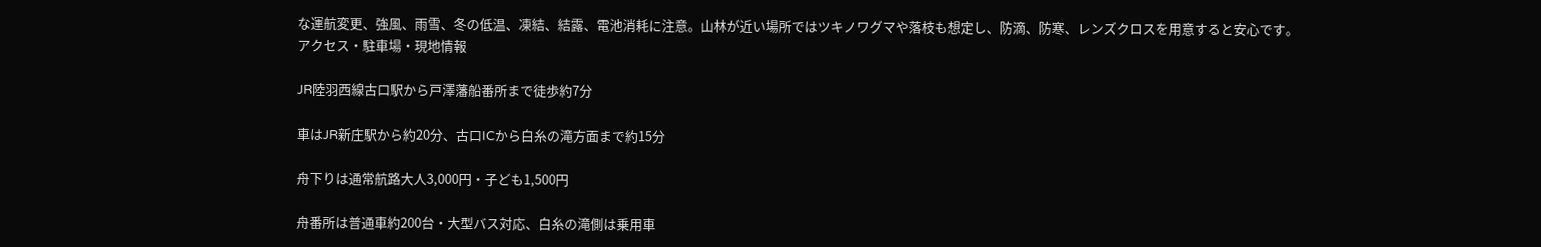な運航変更、強風、雨雪、冬の低温、凍結、結露、電池消耗に注意。山林が近い場所ではツキノワグマや落枝も想定し、防滴、防寒、レンズクロスを用意すると安心です。
アクセス・駐車場・現地情報

JR陸羽西線古口駅から戸澤藩船番所まで徒歩約7分

車はJR新庄駅から約20分、古口ICから白糸の滝方面まで約15分

舟下りは通常航路大人3,000円・子ども1,500円

舟番所は普通車約200台・大型バス対応、白糸の滝側は乗用車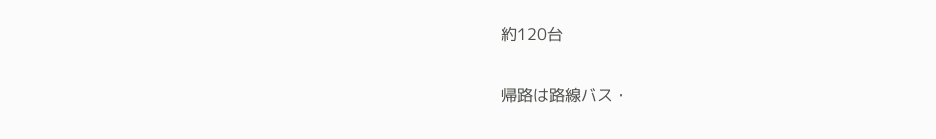約120台

帰路は路線バス・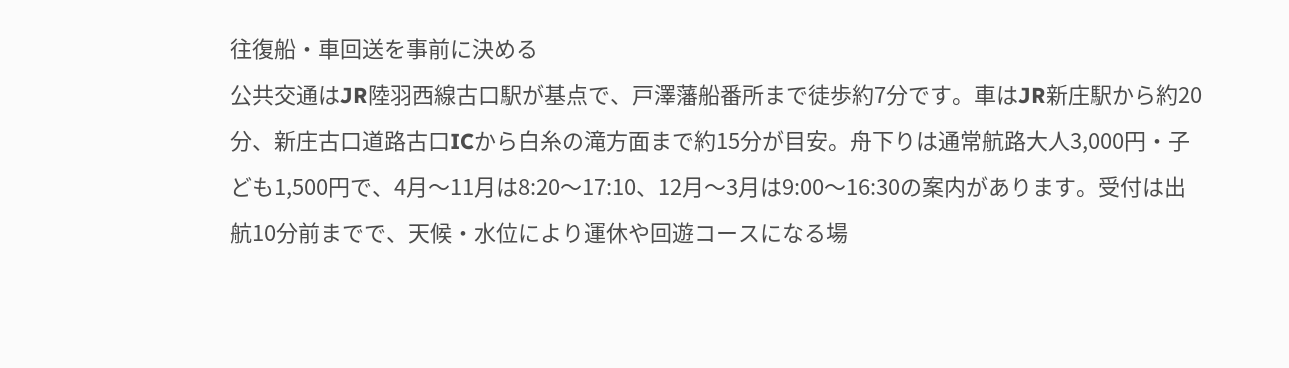往復船・車回送を事前に決める
公共交通はJR陸羽西線古口駅が基点で、戸澤藩船番所まで徒歩約7分です。車はJR新庄駅から約20分、新庄古口道路古口ICから白糸の滝方面まで約15分が目安。舟下りは通常航路大人3,000円・子ども1,500円で、4月〜11月は8:20〜17:10、12月〜3月は9:00〜16:30の案内があります。受付は出航10分前までで、天候・水位により運休や回遊コースになる場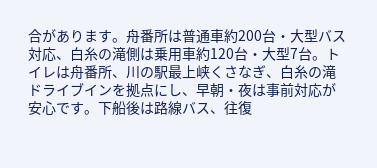合があります。舟番所は普通車約200台・大型バス対応、白糸の滝側は乗用車約120台・大型7台。トイレは舟番所、川の駅最上峡くさなぎ、白糸の滝ドライブインを拠点にし、早朝・夜は事前対応が安心です。下船後は路線バス、往復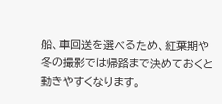船、車回送を選べるため、紅葉期や冬の撮影では帰路まで決めておくと動きやすくなります。